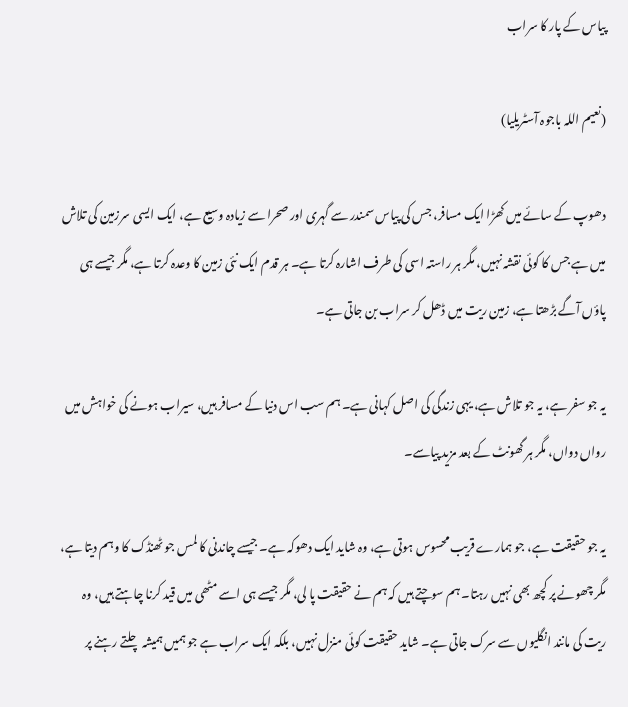پیاس کے پار کا سراب

(نعیم اللہ باجوہ آسٹریلیا)

دھوپ کے سائے میں کھڑا ایک مسافر، جس کی پیاس سمندر سے گہری اور صحرا سے زیادہ وسیع ہے، ایک ایسی سرزمین کی تلاش میں ہے جس کا کوئی نقشہ نہیں، مگر ہر راستہ اسی کی طرف اشارہ کرتا ہے۔ ہر قدم ایک نئی زمین کا وعدہ کرتا ہے، مگر جیسے ہی پاؤں آگے بڑھتا ہے، زمین ریت میں ڈھل کر سراب بن جاتی ہے۔

یہ جو سفر ہے، یہ جو تلاش ہے، یہی زندگی کی اصل کہانی ہے۔ ہم سب اس دنیا کے مسافر ہیں، سیراب ہونے کی خواہش میں رواں دواں، مگر ہر گھونٹ کے بعد مزید پیاسے۔

یہ جو حقیقت ہے، جو ہمارے قریب محسوس ہوتی ہے، وہ شاید ایک دھوکہ ہے۔ جیسے چاندنی کا لمس جو ٹھنڈک کا وہم دیتا ہے، مگر چھونے پر کچھ بھی نہیں رہتا۔ ہم سوچتے ہیں کہ ہم نے حقیقت پا لی، مگر جیسے ہی اسے مٹھی میں قید کرنا چاہتے ہیں، وہ ریت کی مانند انگلیوں سے سرک جاتی ہے۔ شاید حقیقت کوئی منزل نہیں، بلکہ ایک سراب ہے جو ہمیں ہمیشہ چلتے رہنے پر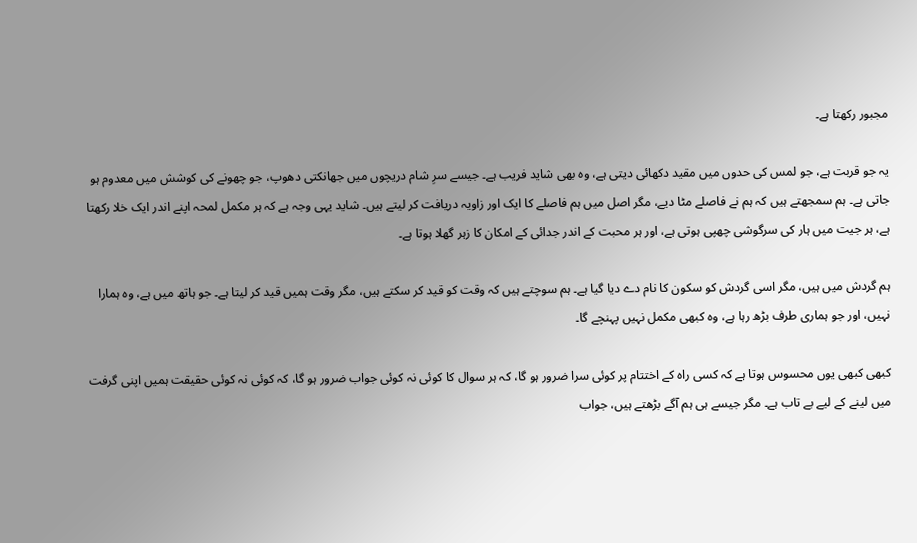مجبور رکھتا ہے۔

یہ جو قربت ہے، جو لمس کی حدوں میں مقید دکھائی دیتی ہے، وہ بھی شاید فریب ہے۔ جیسے سرِ شام دریچوں میں جھانکتی دھوپ، جو چھونے کی کوشش میں معدوم ہو جاتی ہے۔ ہم سمجھتے ہیں کہ ہم نے فاصلے مٹا دیے، مگر اصل میں ہم فاصلے کا ایک اور زاویہ دریافت کر لیتے ہیں۔ شاید یہی وجہ ہے کہ ہر مکمل لمحہ اپنے اندر ایک خلا رکھتا ہے، ہر جیت میں ہار کی سرگوشی چھپی ہوتی ہے، اور ہر محبت کے اندر جدائی کے امکان کا زہر گھلا ہوتا ہے۔

ہم گردش میں ہیں، مگر اسی گردش کو سکون کا نام دے دیا گیا ہے۔ ہم سوچتے ہیں کہ وقت کو قید کر سکتے ہیں، مگر وقت ہمیں قید کر لیتا ہے۔ جو ہاتھ میں ہے، وہ ہمارا نہیں، اور جو ہماری طرف بڑھ رہا ہے، وہ کبھی مکمل نہیں پہنچے گا۔

کبھی کبھی یوں محسوس ہوتا ہے کہ کسی راہ کے اختتام پر کوئی سرا ضرور ہو گا، کہ ہر سوال کا کوئی نہ کوئی جواب ضرور ہو گا، کہ کوئی نہ کوئی حقیقت ہمیں اپنی گرفت میں لینے کے لیے بے تاب ہے۔ مگر جیسے ہی ہم آگے بڑھتے ہیں، جواب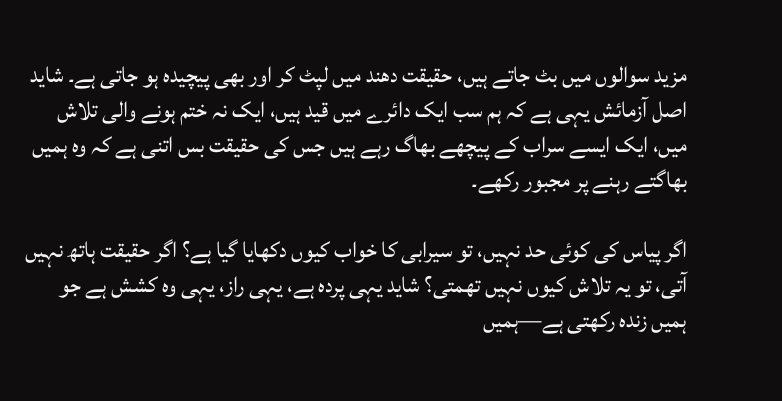مزید سوالوں میں بٹ جاتے ہیں، حقیقت دھند میں لپٹ کر اور بھی پیچیدہ ہو جاتی ہے۔ شاید اصل آزمائش یہی ہے کہ ہم سب ایک دائرے میں قید ہیں، ایک نہ ختم ہونے والی تلاش میں، ایک ایسے سراب کے پیچھے بھاگ رہے ہیں جس کی حقیقت بس اتنی ہے کہ وہ ہمیں بھاگتے رہنے پر مجبور رکھے۔

اگر پیاس کی کوئی حد نہیں، تو سیرابی کا خواب کیوں دکھایا گیا ہے؟ اگر حقیقت ہاتھ نہیں آتی، تو یہ تلاش کیوں نہیں تھمتی؟ شاید یہی پردہ ہے، یہی راز، یہی وہ کشش ہے جو ہمیں زندہ رکھتی ہے—ہمیں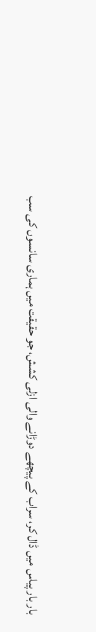بار بار پیاس میں ڈال کر، سراب کے پیچھے دوڑانے والی ازلی کشش، جو حقیقت میں ہماری سانسوں کی سب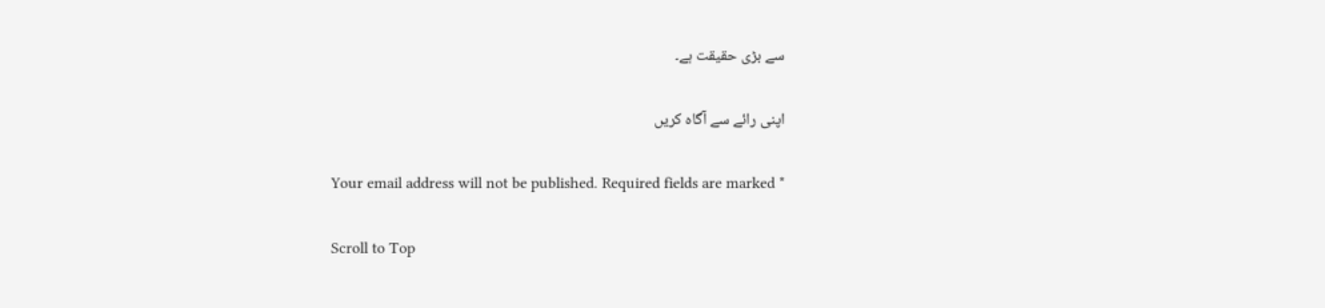سے بڑی حقیقت ہے۔

اپنی رائے سے آگاہ کریں

Your email address will not be published. Required fields are marked *

Scroll to Top